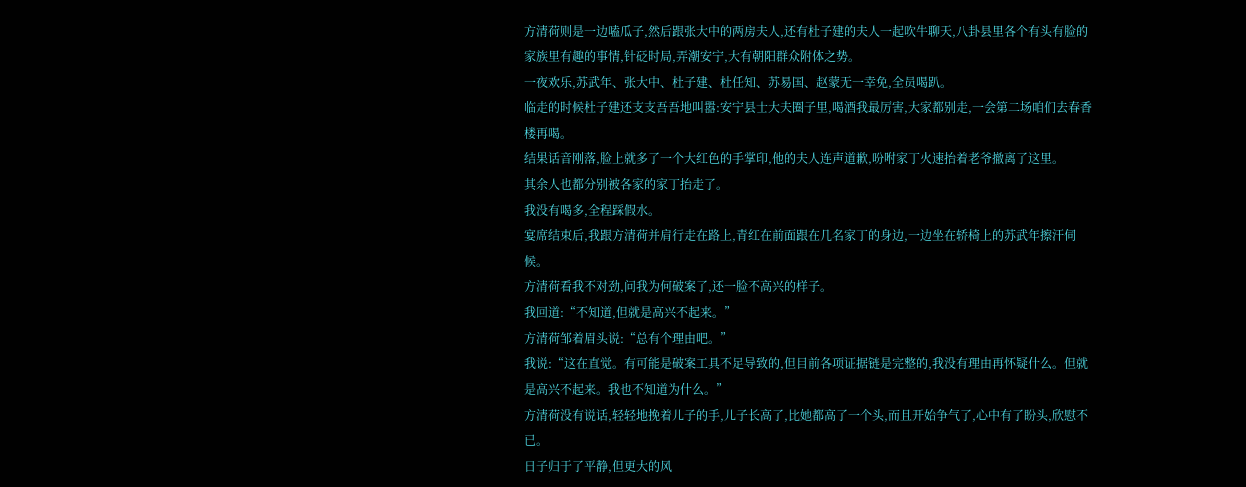方清荷则是一边嗑瓜子,然后跟张大中的两房夫人,还有杜子建的夫人一起吹牛聊天,八卦县里各个有头有脸的家族里有趣的事情,针砭时局,弄潮安宁,大有朝阳群众附体之势。
一夜欢乐,苏武年、张大中、杜子建、杜任知、苏易国、赵蒙无一幸免,全员喝趴。
临走的时候杜子建还支支吾吾地叫嚣:安宁县士大夫圈子里,喝酒我最厉害,大家都别走,一会第二场咱们去春香楼再喝。
结果话音刚落,脸上就多了一个大红色的手掌印,他的夫人连声道歉,吩咐家丁火速抬着老爷撤离了这里。
其余人也都分别被各家的家丁抬走了。
我没有喝多,全程踩假水。
宴席结束后,我跟方清荷并肩行走在路上,青红在前面跟在几名家丁的身边,一边坐在轿椅上的苏武年擦汗伺候。
方清荷看我不对劲,问我为何破案了,还一脸不高兴的样子。
我回道:“不知道,但就是高兴不起来。”
方清荷邹着眉头说:“总有个理由吧。”
我说:“这在直觉。有可能是破案工具不足导致的,但目前各项证据链是完整的,我没有理由再怀疑什么。但就是高兴不起来。我也不知道为什么。”
方清荷没有说话,轻轻地挽着儿子的手,儿子长高了,比她都高了一个头,而且开始争气了,心中有了盼头,欣慰不已。
日子归于了平静,但更大的风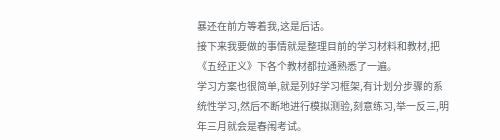暴还在前方等着我,这是后话。
接下来我要做的事情就是整理目前的学习材料和教材,把《五经正义》下各个教材都拉通熟悉了一遍。
学习方案也很简单,就是列好学习框架,有计划分步骤的系统性学习,然后不断地进行模拟测验,刻意练习,举一反三,明年三月就会是春闱考试。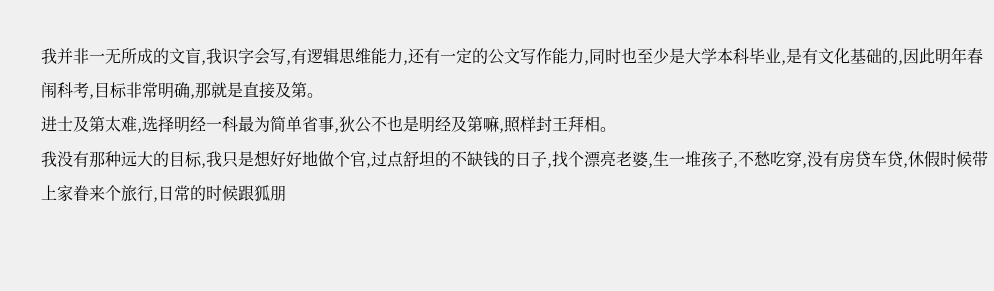我并非一无所成的文盲,我识字会写,有逻辑思维能力,还有一定的公文写作能力,同时也至少是大学本科毕业,是有文化基础的,因此明年春闱科考,目标非常明确,那就是直接及第。
进士及第太难,选择明经一科最为简单省事,狄公不也是明经及第嘛,照样封王拜相。
我没有那种远大的目标,我只是想好好地做个官,过点舒坦的不缺钱的日子,找个漂亮老婆,生一堆孩子,不愁吃穿,没有房贷车贷,休假时候带上家眷来个旅行,日常的时候跟狐朋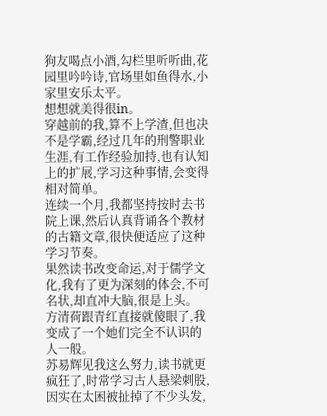狗友喝点小酒,勾栏里听听曲,花园里吟吟诗,官场里如鱼得水,小家里安乐太平。
想想就美得很in。
穿越前的我,算不上学渣,但也决不是学霸,经过几年的刑警职业生涯,有工作经验加持,也有认知上的扩展,学习这种事情,会变得相对简单。
连续一个月,我都坚持按时去书院上课,然后认真背诵各个教材的古籍文章,很快便适应了这种学习节奏。
果然读书改变命运,对于儒学文化,我有了更为深刻的体会,不可名状,却直冲大脑,很是上头。
方清荷跟青红直接就傻眼了,我变成了一个她们完全不认识的人一般。
苏易辉见我这么努力,读书就更疯狂了,时常学习古人悬梁刺股,因实在太困被扯掉了不少头发,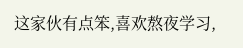这家伙有点笨,喜欢熬夜学习,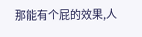那能有个屁的效果,人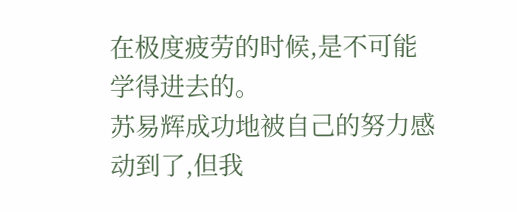在极度疲劳的时候,是不可能学得进去的。
苏易辉成功地被自己的努力感动到了,但我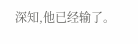深知,他已经输了。